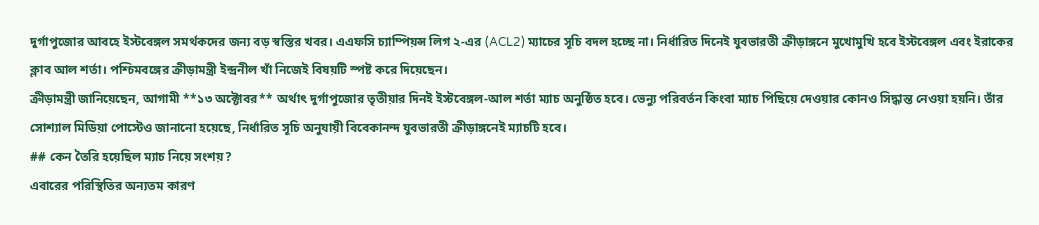দুর্গাপুজোর আবহে ইস্টবেঙ্গল সমর্থকদের জন্য বড় স্বস্তির খবর। এএফসি চ্যাম্পিয়ন্স লিগ ২-এর (ACL2) ম্যাচের সূচি বদল হচ্ছে না। নির্ধারিত দিনেই যুবভারতী ক্রীড়াঙ্গনে মুখোমুখি হবে ইস্টবেঙ্গল এবং ইরাকের ক্লাব আল শর্তা। পশ্চিমবঙ্গের ক্রীড়ামন্ত্রী ইন্দ্রনীল খাঁ নিজেই বিষয়টি স্পষ্ট করে দিয়েছেন।
ক্রীড়ামন্ত্রী জানিয়েছেন, আগামী **১৩ অক্টোবর** অর্থাৎ দুর্গাপুজোর তৃতীয়ার দিনই ইস্টবেঙ্গল-আল শর্তা ম্যাচ অনুষ্ঠিত হবে। ভেন্যু পরিবর্তন কিংবা ম্যাচ পিছিয়ে দেওয়ার কোনও সিদ্ধান্ত নেওয়া হয়নি। তাঁর সোশ্যাল মিডিয়া পোস্টেও জানানো হয়েছে, নির্ধারিত সূচি অনুযায়ী বিবেকানন্দ যুবভারতী ক্রীড়াঙ্গনেই ম্যাচটি হবে।
## কেন তৈরি হয়েছিল ম্যাচ নিয়ে সংশয়?
এবারের পরিস্থিতির অন্যতম কারণ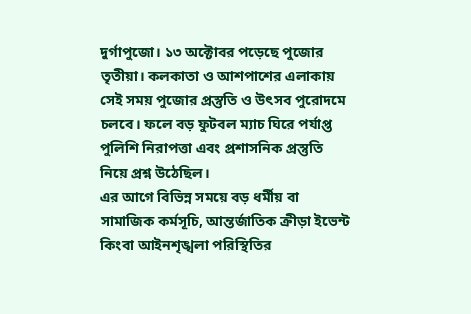দুর্গাপুজো। ১৩ অক্টোবর পড়েছে পুজোর তৃতীয়া। কলকাতা ও আশপাশের এলাকায় সেই সময় পুজোর প্রস্তুতি ও উৎসব পুরোদমে চলবে। ফলে বড় ফুটবল ম্যাচ ঘিরে পর্যাপ্ত পুলিশি নিরাপত্তা এবং প্রশাসনিক প্রস্তুতি নিয়ে প্রশ্ন উঠেছিল।
এর আগে বিভিন্ন সময়ে বড় ধর্মীয় বা সামাজিক কর্মসূচি, আন্তর্জাতিক ক্রীড়া ইভেন্ট কিংবা আইনশৃঙ্খলা পরিস্থিতির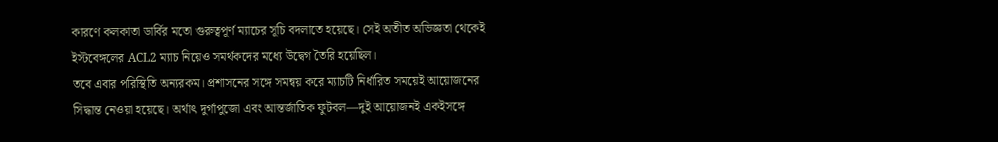কারণে কলকাতা ডার্বির মতো গুরুত্বপূর্ণ ম্যাচের সূচি বদলাতে হয়েছে। সেই অতীত অভিজ্ঞতা থেকেই ইস্টবেঙ্গলের ACL2 ম্যাচ নিয়েও সমর্থকদের মধ্যে উদ্বেগ তৈরি হয়েছিল।
তবে এবার পরিস্থিতি অন্যরকম। প্রশাসনের সঙ্গে সমন্বয় করে ম্যাচটি নির্ধারিত সময়েই আয়োজনের সিদ্ধান্ত নেওয়া হয়েছে। অর্থাৎ দুর্গাপুজো এবং আন্তর্জাতিক ফুটবল—দুই আয়োজনই একইসঙ্গে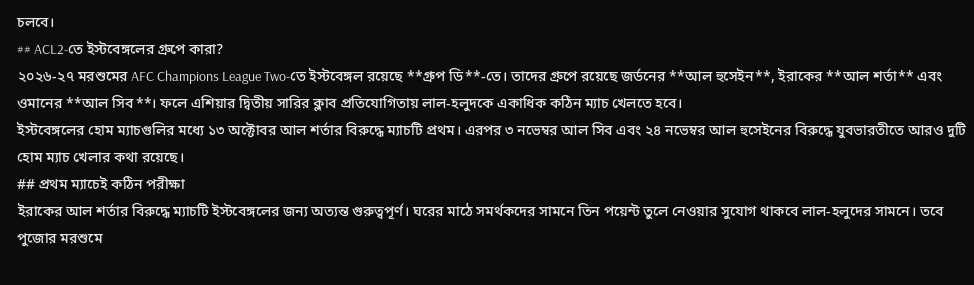চলবে।
## ACL2-তে ইস্টবেঙ্গলের গ্রুপে কারা?
২০২৬-২৭ মরশুমের AFC Champions League Two-তে ইস্টবেঙ্গল রয়েছে **গ্রুপ ডি**-তে। তাদের গ্রুপে রয়েছে জর্ডনের **আল হুসেইন**, ইরাকের **আল শর্তা** এবং ওমানের **আল সিব**। ফলে এশিয়ার দ্বিতীয় সারির ক্লাব প্রতিযোগিতায় লাল-হলুদকে একাধিক কঠিন ম্যাচ খেলতে হবে।
ইস্টবেঙ্গলের হোম ম্যাচগুলির মধ্যে ১৩ অক্টোবর আল শর্তার বিরুদ্ধে ম্যাচটি প্রথম। এরপর ৩ নভেম্বর আল সিব এবং ২৪ নভেম্বর আল হুসেইনের বিরুদ্ধে যুবভারতীতে আরও দুটি হোম ম্যাচ খেলার কথা রয়েছে।
## প্রথম ম্যাচেই কঠিন পরীক্ষা
ইরাকের আল শর্তার বিরুদ্ধে ম্যাচটি ইস্টবেঙ্গলের জন্য অত্যন্ত গুরুত্বপূর্ণ। ঘরের মাঠে সমর্থকদের সামনে তিন পয়েন্ট তুলে নেওয়ার সুযোগ থাকবে লাল-হলুদের সামনে। তবে পুজোর মরশুমে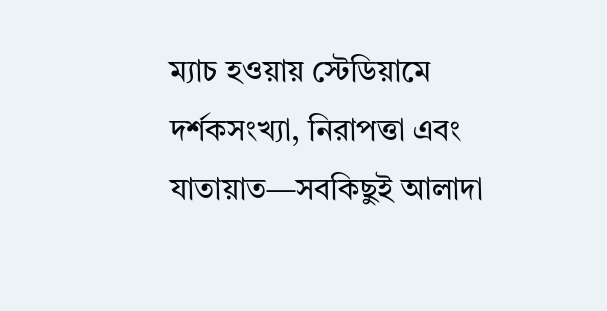ম্যাচ হওয়ায় স্টেডিয়ামে দর্শকসংখ্যা, নিরাপত্তা এবং যাতায়াত—সবকিছুই আলাদা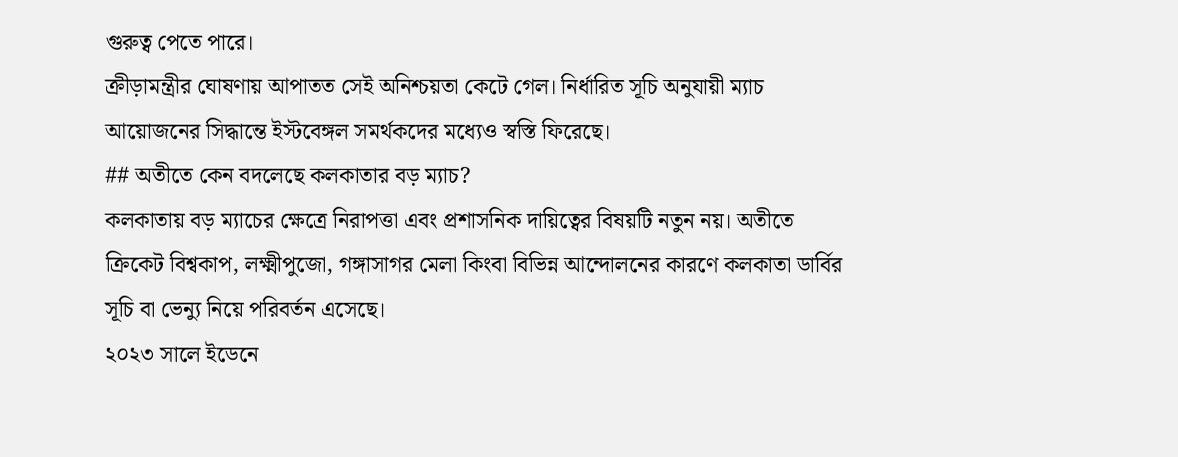গুরুত্ব পেতে পারে।
ক্রীড়ামন্ত্রীর ঘোষণায় আপাতত সেই অনিশ্চয়তা কেটে গেল। নির্ধারিত সূচি অনুযায়ী ম্যাচ আয়োজনের সিদ্ধান্তে ইস্টবেঙ্গল সমর্থকদের মধ্যেও স্বস্তি ফিরেছে।
## অতীতে কেন বদলেছে কলকাতার বড় ম্যাচ?
কলকাতায় বড় ম্যাচের ক্ষেত্রে নিরাপত্তা এবং প্রশাসনিক দায়িত্বের বিষয়টি নতুন নয়। অতীতে ক্রিকেট বিশ্বকাপ, লক্ষ্মীপুজো, গঙ্গাসাগর মেলা কিংবা বিভিন্ন আন্দোলনের কারণে কলকাতা ডার্বির সূচি বা ভেন্যু নিয়ে পরিবর্তন এসেছে।
২০২৩ সালে ইডেনে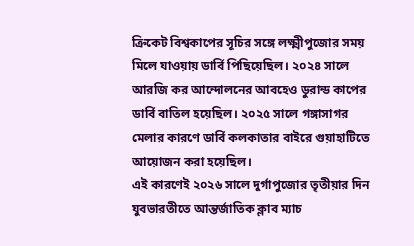ক্রিকেট বিশ্বকাপের সূচির সঙ্গে লক্ষ্মীপুজোর সময় মিলে যাওয়ায় ডার্বি পিছিয়েছিল। ২০২৪ সালে আরজি কর আন্দোলনের আবহেও ডুরান্ড কাপের ডার্বি বাতিল হয়েছিল। ২০২৫ সালে গঙ্গাসাগর মেলার কারণে ডার্বি কলকাতার বাইরে গুয়াহাটিতে আয়োজন করা হয়েছিল।
এই কারণেই ২০২৬ সালে দুর্গাপুজোর তৃতীয়ার দিন যুবভারতীতে আন্তর্জাতিক ক্লাব ম্যাচ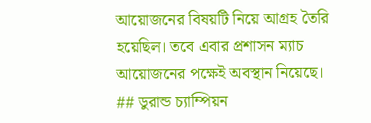আয়োজনের বিষয়টি নিয়ে আগ্রহ তৈরি হয়েছিল। তবে এবার প্রশাসন ম্যাচ আয়োজনের পক্ষেই অবস্থান নিয়েছে।
## ডুরান্ড চ্যাম্পিয়ন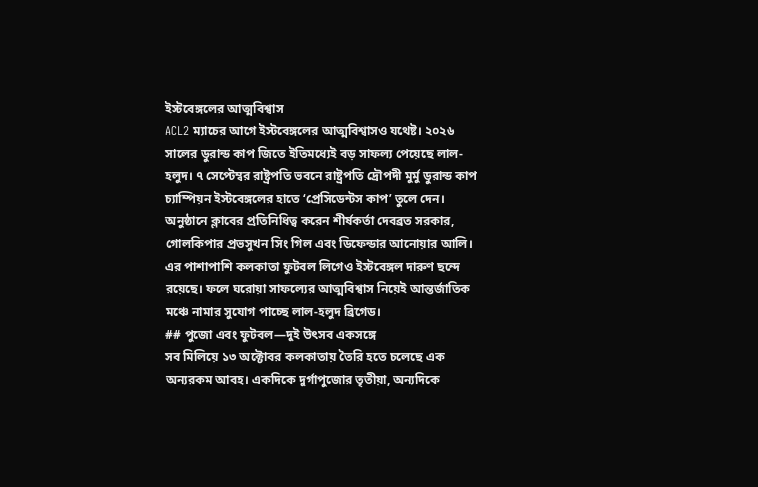ইস্টবেঙ্গলের আত্মবিশ্বাস
ACL2 ম্যাচের আগে ইস্টবেঙ্গলের আত্মবিশ্বাসও যথেষ্ট। ২০২৬ সালের ডুরান্ড কাপ জিতে ইতিমধ্যেই বড় সাফল্য পেয়েছে লাল-হলুদ। ৭ সেপ্টেম্বর রাষ্ট্রপতি ভবনে রাষ্ট্রপতি দ্রৌপদী মুর্মু ডুরান্ড কাপ চ্যাম্পিয়ন ইস্টবেঙ্গলের হাতে ‘প্রেসিডেন্টস কাপ’ তুলে দেন। অনুষ্ঠানে ক্লাবের প্রতিনিধিত্ব করেন শীর্ষকর্তা দেবব্রত সরকার, গোলকিপার প্রভসুখন সিং গিল এবং ডিফেন্ডার আনোয়ার আলি।
এর পাশাপাশি কলকাতা ফুটবল লিগেও ইস্টবেঙ্গল দারুণ ছন্দে রয়েছে। ফলে ঘরোয়া সাফল্যের আত্মবিশ্বাস নিয়েই আন্তর্জাতিক মঞ্চে নামার সুযোগ পাচ্ছে লাল-হলুদ ব্রিগেড।
## পুজো এবং ফুটবল—দুই উৎসব একসঙ্গে
সব মিলিয়ে ১৩ অক্টোবর কলকাতায় তৈরি হতে চলেছে এক অন্যরকম আবহ। একদিকে দুর্গাপুজোর তৃতীয়া, অন্যদিকে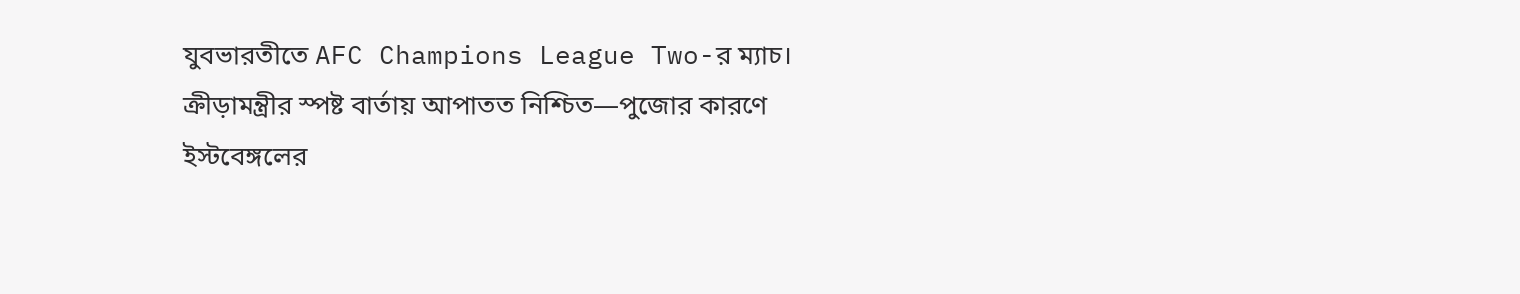যুবভারতীতে AFC Champions League Two-র ম্যাচ। ক্রীড়ামন্ত্রীর স্পষ্ট বার্তায় আপাতত নিশ্চিত—পুজোর কারণে ইস্টবেঙ্গলের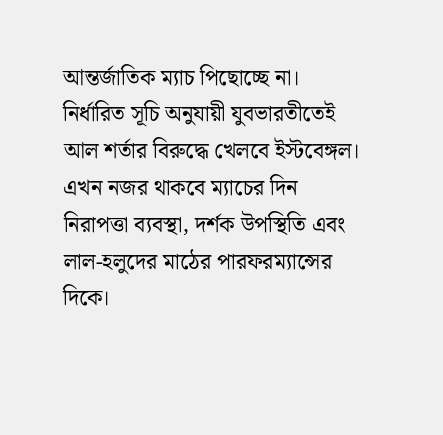আন্তর্জাতিক ম্যাচ পিছোচ্ছে না।
নির্ধারিত সূচি অনুযায়ী যুবভারতীতেই আল শর্তার বিরুদ্ধে খেলবে ইস্টবেঙ্গল। এখন নজর থাকবে ম্যাচের দিন নিরাপত্তা ব্যবস্থা, দর্শক উপস্থিতি এবং লাল-হলুদের মাঠের পারফরম্যান্সের দিকে।